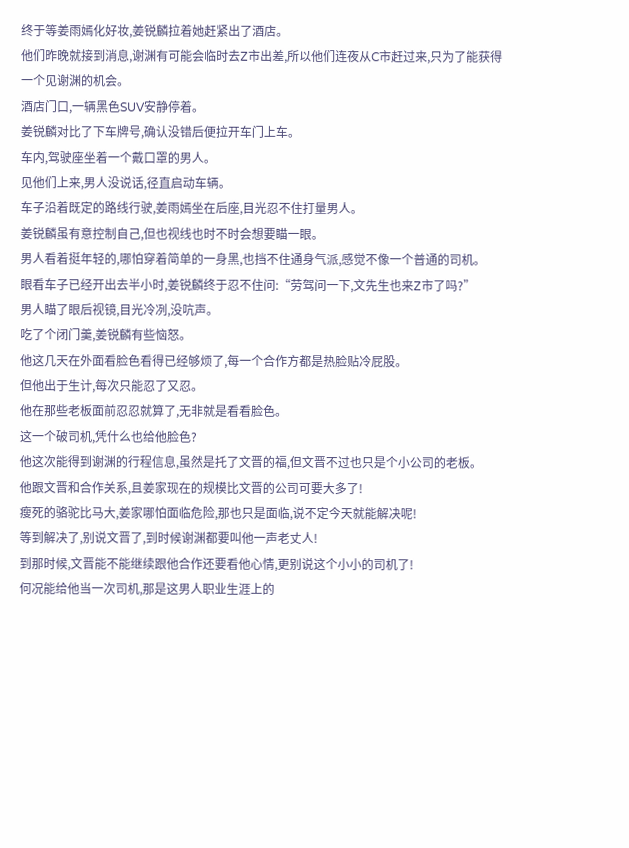终于等姜雨嫣化好妆,姜锐麟拉着她赶紧出了酒店。
他们昨晚就接到消息,谢渊有可能会临时去Z市出差,所以他们连夜从C市赶过来,只为了能获得一个见谢渊的机会。
酒店门口,一辆黑色SUV安静停着。
姜锐麟对比了下车牌号,确认没错后便拉开车门上车。
车内,驾驶座坐着一个戴口罩的男人。
见他们上来,男人没说话,径直启动车辆。
车子沿着既定的路线行驶,姜雨嫣坐在后座,目光忍不住打量男人。
姜锐麟虽有意控制自己,但也视线也时不时会想要瞄一眼。
男人看着挺年轻的,哪怕穿着简单的一身黑,也挡不住通身气派,感觉不像一个普通的司机。
眼看车子已经开出去半小时,姜锐麟终于忍不住问:“劳驾问一下,文先生也来Z市了吗?”
男人瞄了眼后视镜,目光冷冽,没吭声。
吃了个闭门羹,姜锐麟有些恼怒。
他这几天在外面看脸色看得已经够烦了,每一个合作方都是热脸贴冷屁股。
但他出于生计,每次只能忍了又忍。
他在那些老板面前忍忍就算了,无非就是看看脸色。
这一个破司机,凭什么也给他脸色?
他这次能得到谢渊的行程信息,虽然是托了文晋的福,但文晋不过也只是个小公司的老板。
他跟文晋和合作关系,且姜家现在的规模比文晋的公司可要大多了!
瘦死的骆驼比马大,姜家哪怕面临危险,那也只是面临,说不定今天就能解决呢!
等到解决了,别说文晋了,到时候谢渊都要叫他一声老丈人!
到那时候,文晋能不能继续跟他合作还要看他心情,更别说这个小小的司机了!
何况能给他当一次司机,那是这男人职业生涯上的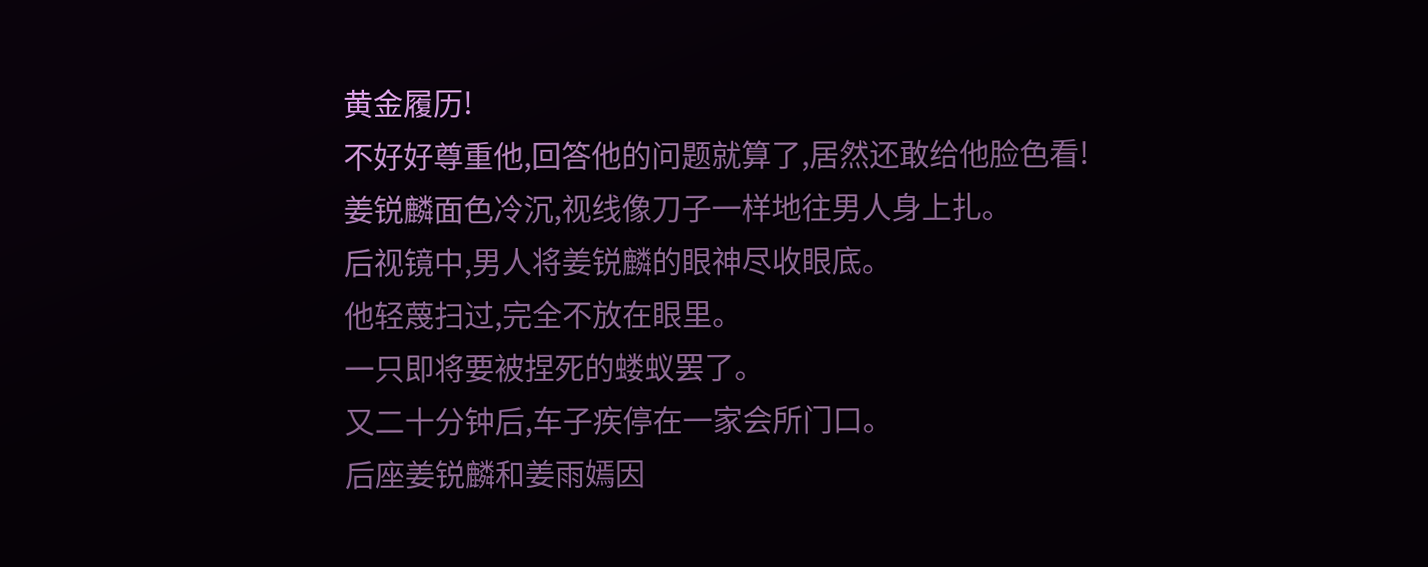黄金履历!
不好好尊重他,回答他的问题就算了,居然还敢给他脸色看!
姜锐麟面色冷沉,视线像刀子一样地往男人身上扎。
后视镜中,男人将姜锐麟的眼神尽收眼底。
他轻蔑扫过,完全不放在眼里。
一只即将要被捏死的蝼蚁罢了。
又二十分钟后,车子疾停在一家会所门口。
后座姜锐麟和姜雨嫣因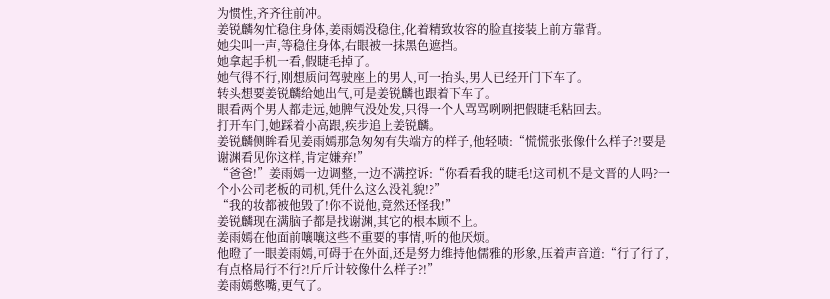为惯性,齐齐往前冲。
姜锐麟匆忙稳住身体,姜雨嫣没稳住,化着精致妆容的脸直接装上前方靠背。
她尖叫一声,等稳住身体,右眼被一抹黑色遮挡。
她拿起手机一看,假睫毛掉了。
她气得不行,刚想质问驾驶座上的男人,可一抬头,男人已经开门下车了。
转头想要姜锐麟给她出气,可是姜锐麟也跟着下车了。
眼看两个男人都走远,她脾气没处发,只得一个人骂骂咧咧把假睫毛粘回去。
打开车门,她踩着小高跟,疾步追上姜锐麟。
姜锐麟侧眸看见姜雨嫣那急匆匆有失端方的样子,他轻啧:“慌慌张张像什么样子?!要是谢渊看见你这样,肯定嫌弃!”
“爸爸!”姜雨嫣一边调整,一边不满控诉:“你看看我的睫毛!这司机不是文晋的人吗?一个小公司老板的司机,凭什么这么没礼貌!?”
“我的妆都被他毁了!你不说他,竟然还怪我!”
姜锐麟现在满脑子都是找谢渊,其它的根本顾不上。
姜雨嫣在他面前嚷嚷这些不重要的事情,听的他厌烦。
他瞪了一眼姜雨嫣,可碍于在外面,还是努力维持他儒雅的形象,压着声音道:“行了行了,有点格局行不行?!斤斤计较像什么样子?!”
姜雨嫣憋嘴,更气了。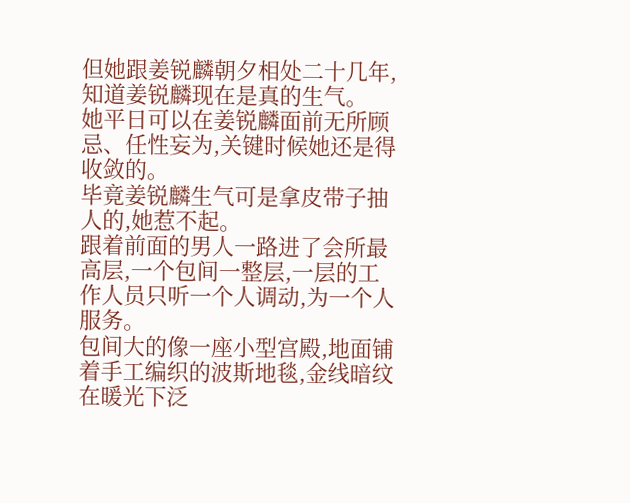但她跟姜锐麟朝夕相处二十几年,知道姜锐麟现在是真的生气。
她平日可以在姜锐麟面前无所顾忌、任性妄为,关键时候她还是得收敛的。
毕竟姜锐麟生气可是拿皮带子抽人的,她惹不起。
跟着前面的男人一路进了会所最高层,一个包间一整层,一层的工作人员只听一个人调动,为一个人服务。
包间大的像一座小型宫殿,地面铺着手工编织的波斯地毯,金线暗纹在暖光下泛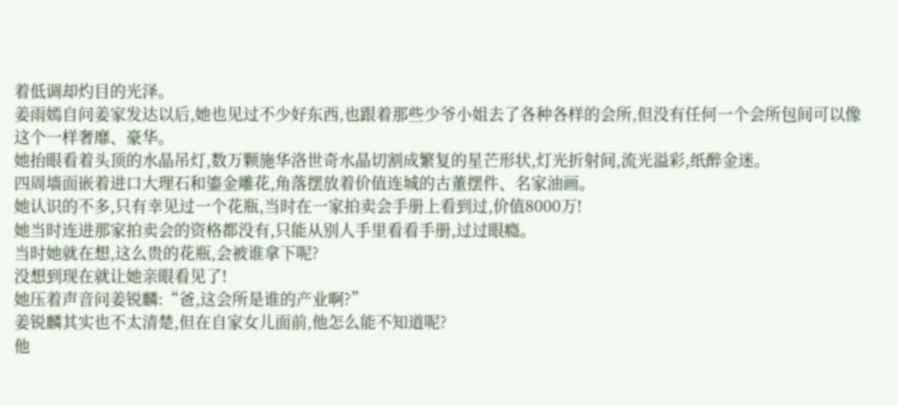着低调却灼目的光泽。
姜雨嫣自问姜家发达以后,她也见过不少好东西,也跟着那些少爷小姐去了各种各样的会所,但没有任何一个会所包间可以像这个一样奢靡、豪华。
她抬眼看着头顶的水晶吊灯,数万颗施华洛世奇水晶切割成繁复的星芒形状,灯光折射间,流光溢彩,纸醉金迷。
四周墙面嵌着进口大理石和鎏金雕花,角落摆放着价值连城的古董摆件、名家油画。
她认识的不多,只有幸见过一个花瓶,当时在一家拍卖会手册上看到过,价值8000万!
她当时连进那家拍卖会的资格都没有,只能从别人手里看看手册,过过眼瘾。
当时她就在想,这么贵的花瓶,会被谁拿下呢?
没想到现在就让她亲眼看见了!
她压着声音问姜锐麟:“爸,这会所是谁的产业啊?”
姜锐麟其实也不太清楚,但在自家女儿面前,他怎么能不知道呢?
他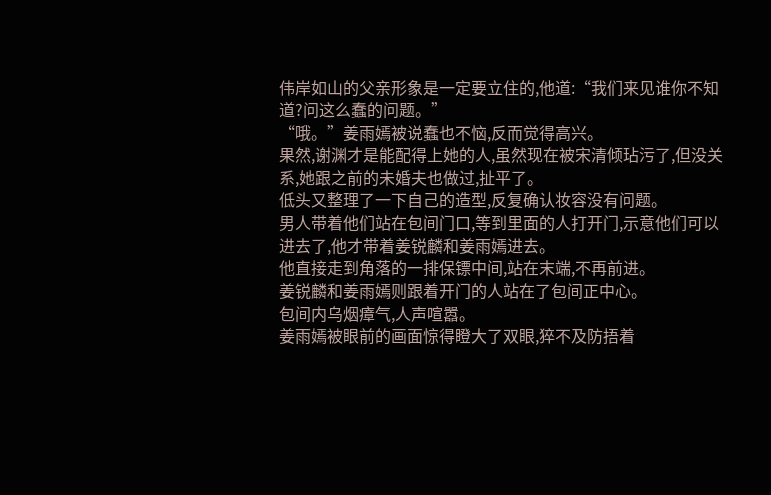伟岸如山的父亲形象是一定要立住的,他道:“我们来见谁你不知道?问这么蠢的问题。”
“哦。”姜雨嫣被说蠢也不恼,反而觉得高兴。
果然,谢渊才是能配得上她的人,虽然现在被宋清倾玷污了,但没关系,她跟之前的未婚夫也做过,扯平了。
低头又整理了一下自己的造型,反复确认妆容没有问题。
男人带着他们站在包间门口,等到里面的人打开门,示意他们可以进去了,他才带着姜锐麟和姜雨嫣进去。
他直接走到角落的一排保镖中间,站在末端,不再前进。
姜锐麟和姜雨嫣则跟着开门的人站在了包间正中心。
包间内乌烟瘴气,人声喧嚣。
姜雨嫣被眼前的画面惊得瞪大了双眼,猝不及防捂着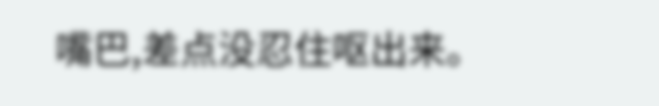嘴巴,差点没忍住呕出来。